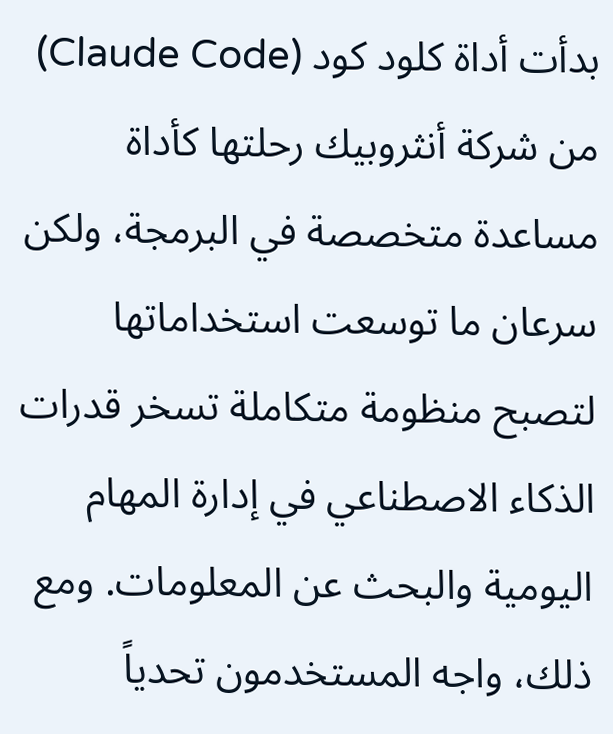بدأت أداة كلود كود (Claude Code) من شركة أنثروبيك رحلتها كأداة مساعدة متخصصة في البرمجة، ولكن سرعان ما توسعت استخداماتها لتصبح منظومة متكاملة تسخر قدرات الذكاء الاصطناعي في إدارة المهام اليومية والبحث عن المعلومات. ومع ذلك، واجه المستخدمون تحدياً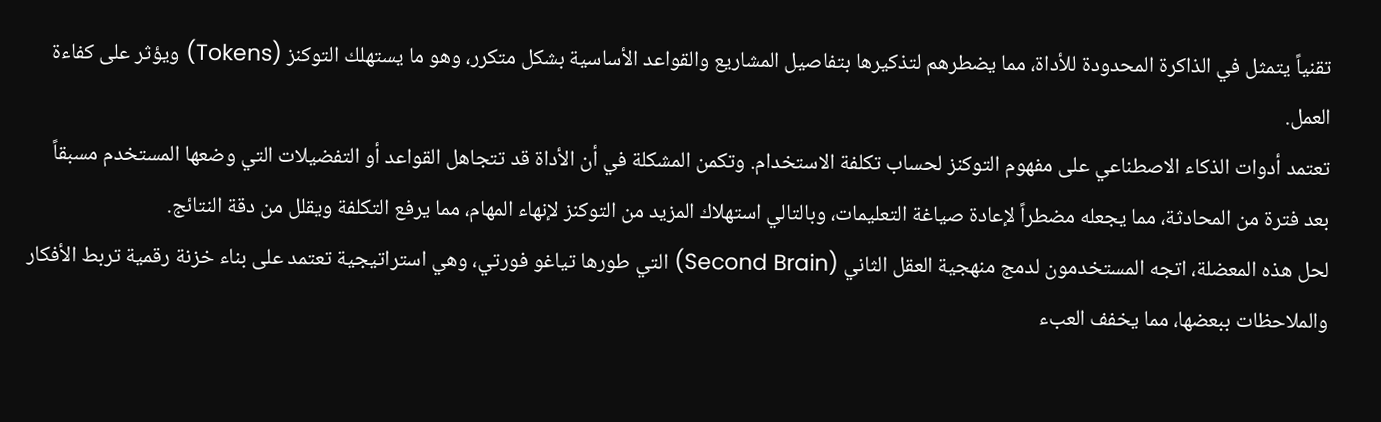تقنياً يتمثل في الذاكرة المحدودة للأداة، مما يضطرهم لتذكيرها بتفاصيل المشاريع والقواعد الأساسية بشكل متكرر، وهو ما يستهلك التوكنز (Tokens) ويؤثر على كفاءة العمل.
تعتمد أدوات الذكاء الاصطناعي على مفهوم التوكنز لحساب تكلفة الاستخدام. وتكمن المشكلة في أن الأداة قد تتجاهل القواعد أو التفضيلات التي وضعها المستخدم مسبقاً بعد فترة من المحادثة، مما يجعله مضطراً لإعادة صياغة التعليمات، وبالتالي استهلاك المزيد من التوكنز لإنهاء المهام، مما يرفع التكلفة ويقلل من دقة النتائج.
لحل هذه المعضلة، اتجه المستخدمون لدمج منهجية العقل الثاني (Second Brain) التي طورها تياغو فورتي، وهي استراتيجية تعتمد على بناء خزنة رقمية تربط الأفكار والملاحظات ببعضها، مما يخفف العبء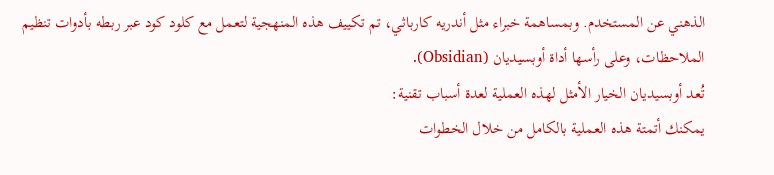الذهني عن المستخدم. وبمساهمة خبراء مثل أندريه كارباثي، تم تكييف هذه المنهجية لتعمل مع كلود كود عبر ربطه بأدوات تنظيم الملاحظات، وعلى رأسها أداة أوبسيديان (Obsidian).
تُعد أوبسيديان الخيار الأمثل لهذه العملية لعدة أسباب تقنية:
يمكنك أتمتة هذه العملية بالكامل من خلال الخطوات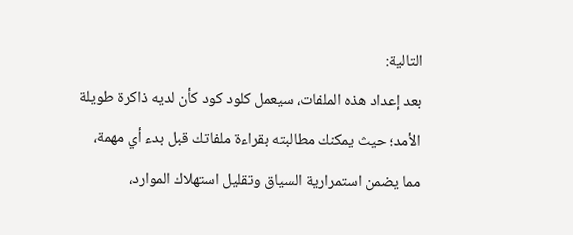التالية:
بعد إعداد هذه الملفات، سيعمل كلود كود كأن لديه ذاكرة طويلة الأمد؛ حيث يمكنك مطالبته بقراءة ملفاتك قبل بدء أي مهمة، مما يضمن استمرارية السياق وتقليل استهلاك الموارد،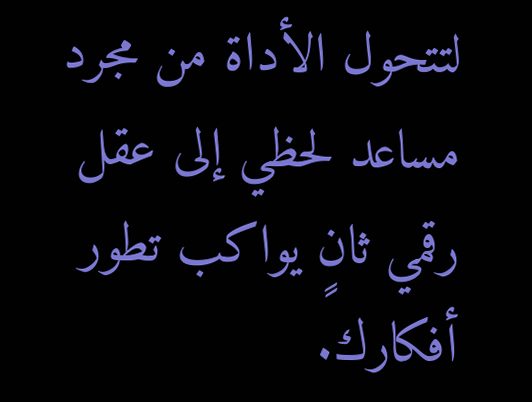لتتحول الأداة من مجرد مساعد لحظي إلى عقل رقمي ثانٍ يواكب تطور أفكارك.